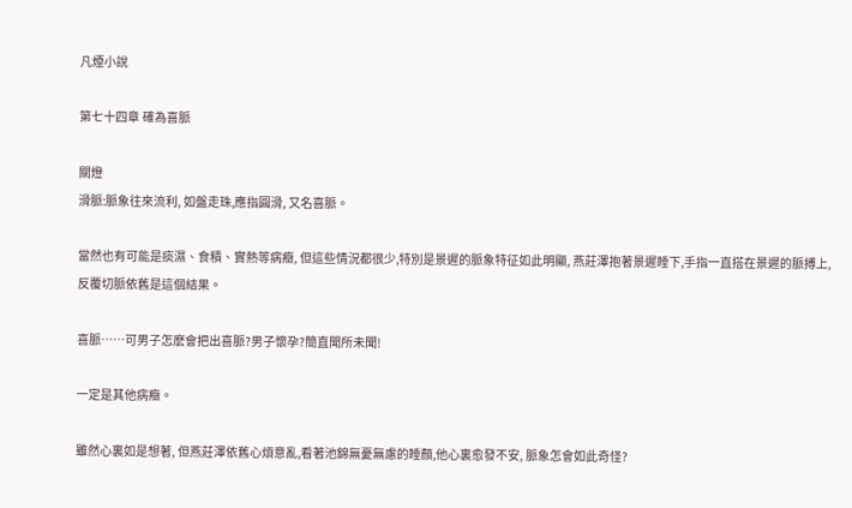凡煙小說

第七十四章 確為喜脈

關燈
滑脈:脈象往來流利, 如盤走珠,應指圓滑, 又名喜脈。

當然也有可能是痰濕、食積、實熱等病癥, 但這些情況都很少,特別是景遲的脈象特征如此明顯, 燕莊澤抱著景遲睡下,手指一直搭在景遲的脈搏上, 反覆切脈依舊是這個結果。

喜脈……可男子怎麽會把出喜脈?男子懷孕?簡直聞所未聞!

一定是其他病癥。

雖然心裏如是想著, 但燕莊澤依舊心煩意亂,看著池錦無憂無慮的睡顏,他心裏愈發不安, 脈象怎會如此奇怪?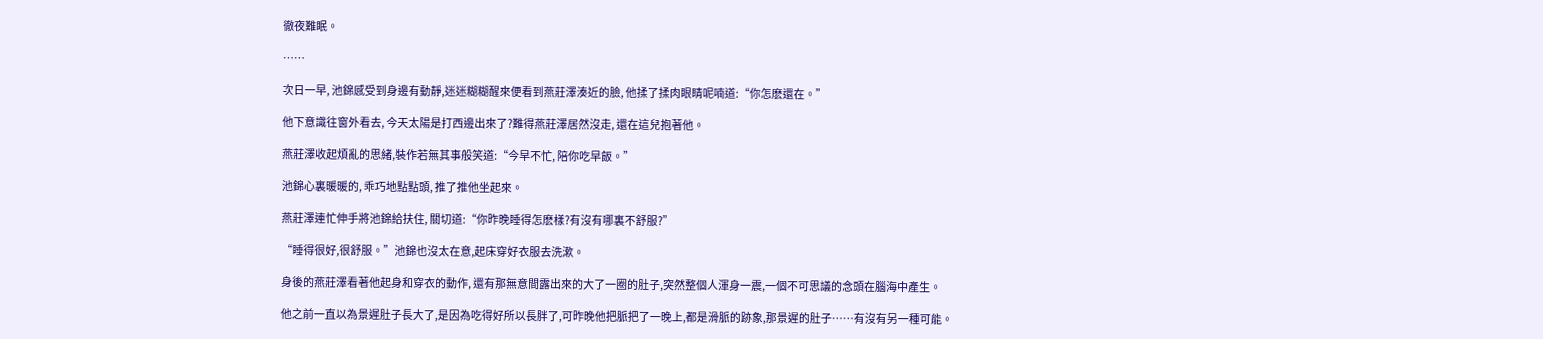徹夜難眠。

……

次日一早, 池錦感受到身邊有動靜,迷迷糊糊醒來便看到燕莊澤湊近的臉, 他揉了揉肉眼睛呢喃道:“你怎麽還在。”

他下意識往窗外看去, 今天太陽是打西邊出來了?難得燕莊澤居然沒走, 還在這兒抱著他。

燕莊澤收起煩亂的思緒,裝作若無其事般笑道:“今早不忙, 陪你吃早飯。”

池錦心裏暖暖的, 乖巧地點點頭, 推了推他坐起來。

燕莊澤連忙伸手將池錦給扶住, 關切道:“你昨晚睡得怎麽樣?有沒有哪裏不舒服?”

“睡得很好,很舒服。”池錦也沒太在意,起床穿好衣服去洗漱。

身後的燕莊澤看著他起身和穿衣的動作, 還有那無意間露出來的大了一圈的肚子,突然整個人渾身一震,一個不可思議的念頭在腦海中產生。

他之前一直以為景遲肚子長大了,是因為吃得好所以長胖了,可昨晚他把脈把了一晚上,都是滑脈的跡象,那景遲的肚子……有沒有另一種可能。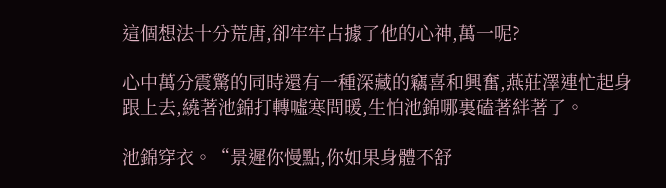這個想法十分荒唐,卻牢牢占據了他的心神,萬一呢?

心中萬分震驚的同時還有一種深藏的竊喜和興奮,燕莊澤連忙起身跟上去,繞著池錦打轉噓寒問暖,生怕池錦哪裏磕著絆著了。

池錦穿衣。“景遲你慢點,你如果身體不舒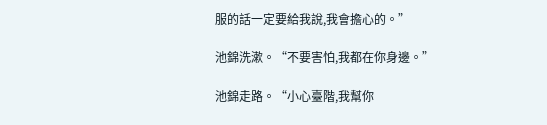服的話一定要給我說,我會擔心的。”

池錦洗漱。“不要害怕,我都在你身邊。”

池錦走路。“小心臺階,我幫你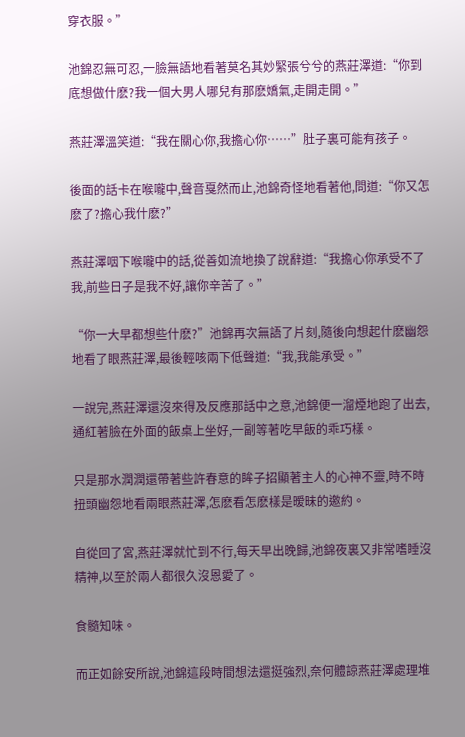穿衣服。”

池錦忍無可忍,一臉無語地看著莫名其妙緊張兮兮的燕莊澤道:“你到底想做什麽?我一個大男人哪兒有那麽嬌氣,走開走開。”

燕莊澤溫笑道:“我在關心你,我擔心你……”肚子裏可能有孩子。

後面的話卡在喉嚨中,聲音戛然而止,池錦奇怪地看著他,問道:“你又怎麽了?擔心我什麽?”

燕莊澤咽下喉嚨中的話,從善如流地換了說辭道:“我擔心你承受不了我,前些日子是我不好,讓你辛苦了。”

“你一大早都想些什麽?”池錦再次無語了片刻,隨後向想起什麽幽怨地看了眼燕莊澤,最後輕咳兩下低聲道:“我,我能承受。”

一說完,燕莊澤還沒來得及反應那話中之意,池錦便一溜煙地跑了出去,通紅著臉在外面的飯桌上坐好,一副等著吃早飯的乖巧樣。

只是那水潤潤還帶著些許春意的眸子招顯著主人的心神不靈,時不時扭頭幽怨地看兩眼燕莊澤,怎麽看怎麽樣是暧昧的邀約。

自從回了宮,燕莊澤就忙到不行,每天早出晚歸,池錦夜裏又非常嗜睡沒精神,以至於兩人都很久沒恩愛了。

食髓知味。

而正如餘安所說,池錦這段時間想法還挺強烈,奈何體諒燕莊澤處理堆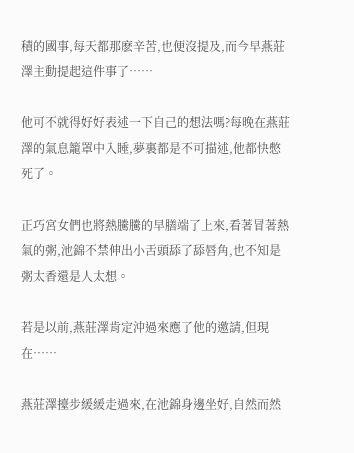積的國事,每天都那麽辛苦,也便沒提及,而今早燕莊澤主動提起這件事了……

他可不就得好好表述一下自己的想法嗎?每晚在燕莊澤的氣息籠罩中入睡,夢裏都是不可描述,他都快憋死了。

正巧宮女們也將熱騰騰的早膳端了上來,看著冒著熱氣的粥,池錦不禁伸出小舌頭舔了舔唇角,也不知是粥太香還是人太想。

若是以前,燕莊澤肯定沖過來應了他的邀請,但現在……

燕莊澤擡步緩緩走過來,在池錦身邊坐好,自然而然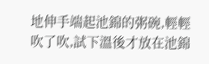地伸手端起池錦的粥碗,輕輕吹了吹,試下溫後才放在池錦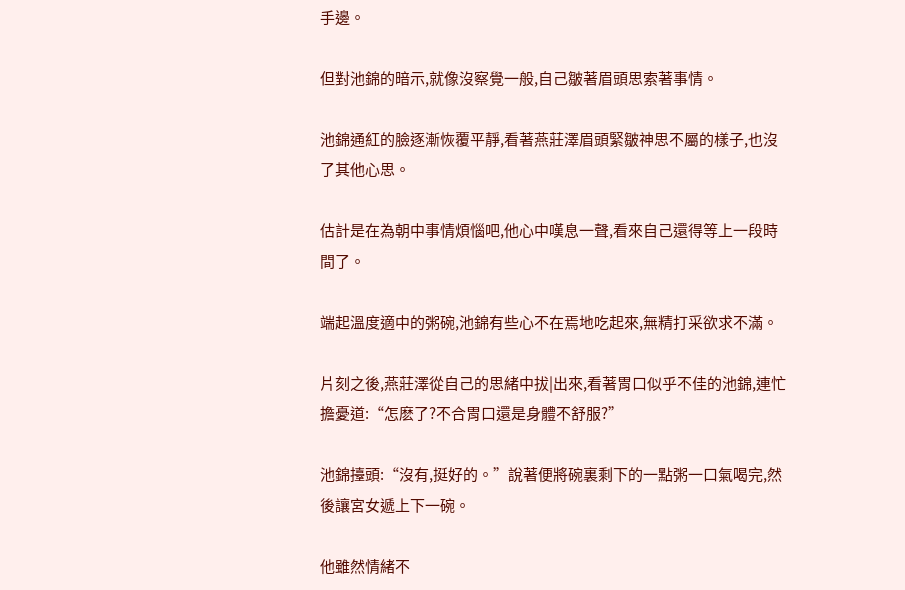手邊。

但對池錦的暗示,就像沒察覺一般,自己皺著眉頭思索著事情。

池錦通紅的臉逐漸恢覆平靜,看著燕莊澤眉頭緊皺神思不屬的樣子,也沒了其他心思。

估計是在為朝中事情煩惱吧,他心中嘆息一聲,看來自己還得等上一段時間了。

端起溫度適中的粥碗,池錦有些心不在焉地吃起來,無精打采欲求不滿。

片刻之後,燕莊澤從自己的思緒中拔|出來,看著胃口似乎不佳的池錦,連忙擔憂道:“怎麽了?不合胃口還是身體不舒服?”

池錦擡頭:“沒有,挺好的。”說著便將碗裏剩下的一點粥一口氣喝完,然後讓宮女遞上下一碗。

他雖然情緒不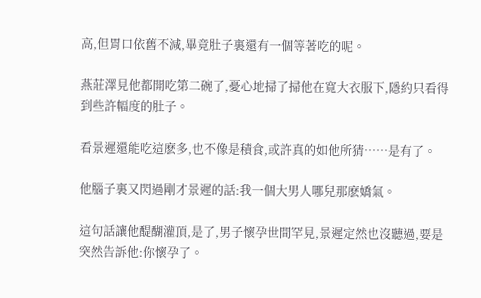高,但胃口依舊不減,畢竟肚子裏還有一個等著吃的呢。

燕莊澤見他都開吃第二碗了,憂心地掃了掃他在寬大衣服下,隱約只看得到些許幅度的肚子。

看景遲還能吃這麽多,也不像是積食,或許真的如他所猜……是有了。

他腦子裏又閃過剛才景遲的話:我一個大男人哪兒那麽嬌氣。

這句話讓他醍醐灌頂,是了,男子懷孕世間罕見,景遲定然也沒聽過,要是突然告訴他:你懷孕了。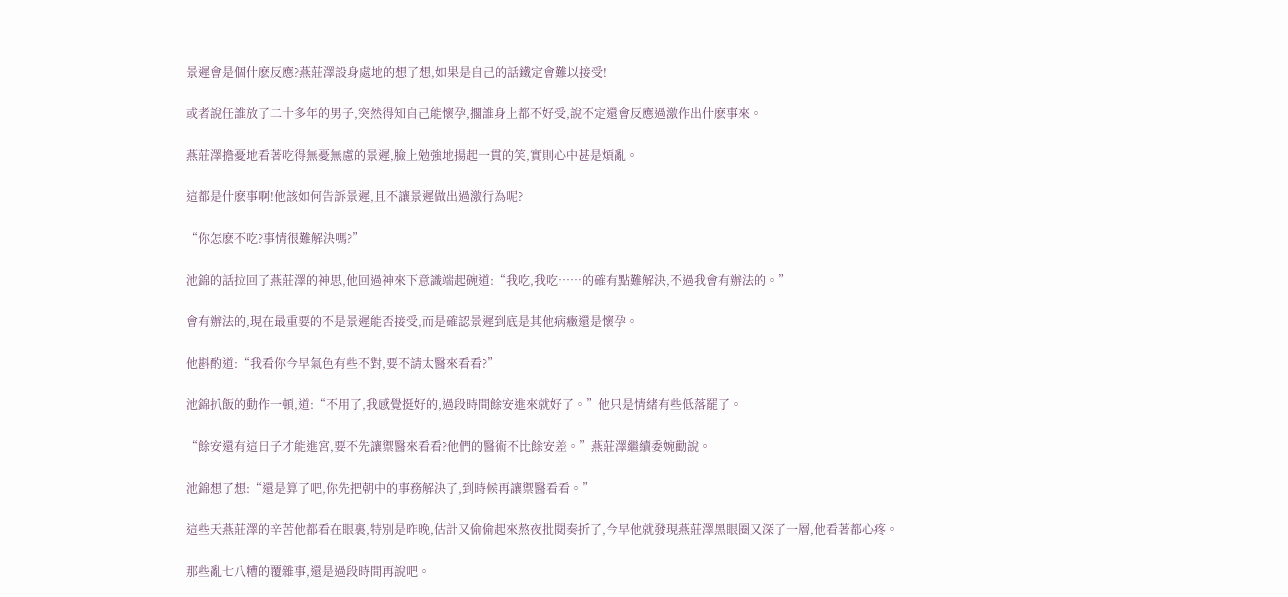景遲會是個什麽反應?燕莊澤設身處地的想了想,如果是自己的話鐵定會難以接受!

或者說任誰放了二十多年的男子,突然得知自己能懷孕,擱誰身上都不好受,說不定還會反應過激作出什麽事來。

燕莊澤擔憂地看著吃得無憂無慮的景遲,臉上勉強地揚起一貫的笑,實則心中甚是煩亂。

這都是什麽事啊!他該如何告訴景遲,且不讓景遲做出過激行為呢?

“你怎麽不吃?事情很難解決嗎?”

池錦的話拉回了燕莊澤的神思,他回過神來下意識端起碗道:“我吃,我吃……的確有點難解決,不過我會有辦法的。”

會有辦法的,現在最重要的不是景遲能否接受,而是確認景遲到底是其他病癥還是懷孕。

他斟酌道:“我看你今早氣色有些不對,要不請太醫來看看?”

池錦扒飯的動作一頓,道:“不用了,我感覺挺好的,過段時間餘安進來就好了。”他只是情緒有些低落罷了。

“餘安還有這日子才能進宮,要不先讓禦醫來看看?他們的醫術不比餘安差。”燕莊澤繼續委婉勸說。

池錦想了想:“還是算了吧,你先把朝中的事務解決了,到時候再讓禦醫看看。”

這些天燕莊澤的辛苦他都看在眼裏,特別是昨晚,估計又偷偷起來熬夜批閱奏折了,今早他就發現燕莊澤黑眼圈又深了一層,他看著都心疼。

那些亂七八糟的覆雜事,還是過段時間再說吧。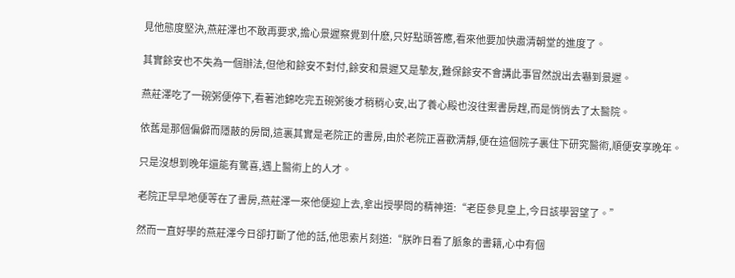見他態度堅決,燕莊澤也不敢再要求,擔心景遲察覺到什麽,只好點頭答應,看來他要加快肅清朝堂的進度了。

其實餘安也不失為一個辦法,但他和餘安不對付,餘安和景遲又是摯友,難保餘安不會講此事冒然說出去嚇到景遲。

燕莊澤吃了一碗粥便停下,看著池錦吃完五碗粥後才稍稍心安,出了養心殿也沒往禦書房趕,而是悄悄去了太醫院。

依舊是那個偏僻而隱蔽的房間,這裏其實是老院正的書房,由於老院正喜歡清靜,便在這個院子裏住下研究醫術,順便安享晚年。

只是沒想到晚年還能有驚喜,遇上醫術上的人才。

老院正早早地便等在了書房,燕莊澤一來他便迎上去,拿出授學問的精神道:“老臣參見皇上,今日該學習望了。”

然而一直好學的燕莊澤今日卻打斷了他的話,他思索片刻道:“朕昨日看了脈象的書籍,心中有個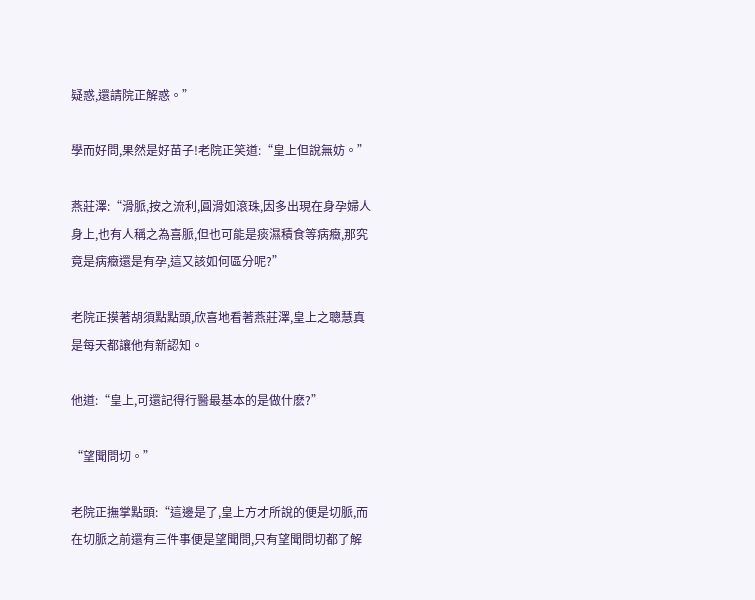疑惑,還請院正解惑。”

學而好問,果然是好苗子!老院正笑道:“皇上但說無妨。”

燕莊澤:“滑脈,按之流利,圓滑如滾珠,因多出現在身孕婦人身上,也有人稱之為喜脈,但也可能是痰濕積食等病癥,那究竟是病癥還是有孕,這又該如何區分呢?”

老院正摸著胡須點點頭,欣喜地看著燕莊澤,皇上之聰慧真是每天都讓他有新認知。

他道:“皇上,可還記得行醫最基本的是做什麽?”

“望聞問切。”

老院正撫掌點頭:“這邊是了,皇上方才所說的便是切脈,而在切脈之前還有三件事便是望聞問,只有望聞問切都了解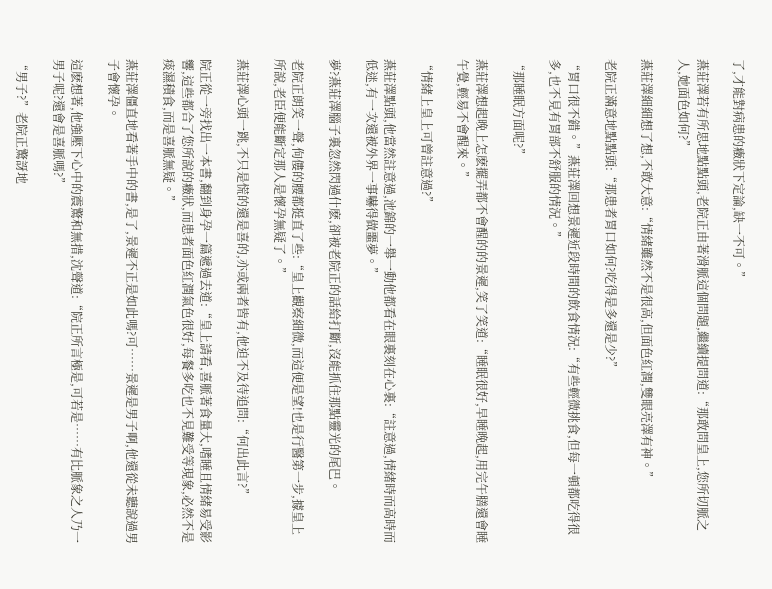了,才能對病患的癥狀下定論,缺一不可。”

燕莊澤若有所思地點點頭,老院正由著滑脈這個問題,繼續提問道:“那敢問皇上,您所切脈之人,她面色如何?”

燕莊澤細細想了想,不敢大意:“情緒雖然不是很高,但面色紅潤,雙眼亮澤有神。”

老院正滿意地點點頭:“那患者胃口如何?吃得是多還是少?”

“胃口很不錯。”燕莊澤回想景遲近段時間的飲食情況:“有些輕微挑食,但每一頓都吃得很多,也不見有胃部不舒服的情況。”

“那睡眠方面呢?”

燕莊澤想起晚上怎麽擺弄都不會醒的的景遲,笑了笑道:“睡眠很好,早睡晚起,用完午膳還會睡午覺,輕易不會醒來。”

“情緒上皇上可曾註意過?”

燕莊澤點頭,他當然註意過,池錦的一舉一動他都看在眼裏刻在心裏:“註意過,情緒時而高時而低迷,有一次還被外界一事嚇得做噩夢。”

夢?燕莊澤腦子裏忽然閃過什麽,卻被老院正的話給打斷,沒能抓住那點靈光的尾巴。

老院正朗笑一聲,佝僂的腰都挺直了些:“皇上觀察細微,而這便是望!也是行醫第一步,據皇上所說,老臣便能斷定那人是懷孕無疑了。”

燕莊澤心頭一跳,不只是慌的還是喜的,亦或兩者皆有,他迫不及待追問:“何出此言?”

院正從一旁找出一本書,翻到身孕一篇遞過去道:“皇上請看,喜脈著食量大,嗜睡且情緒易受影響,這些都合了您所說的癥狀,而患者面色紅潤氣色很好,每餐多吃也不見難受等現象,必然不是痰濕積食,而是喜脈無疑。”

燕莊澤僵直地看著手中的書,是了,景遲不正是如此嗎?可……景遲是男子啊,他還從未聽說過男子會懷孕。

這麽想著,他強壓下心中的震驚和無措,沈聲道:“院正所言極是,可若是……有比脈象之人乃一男子呢?還會是喜脈嗎?”

“男子?”老院正驚訝地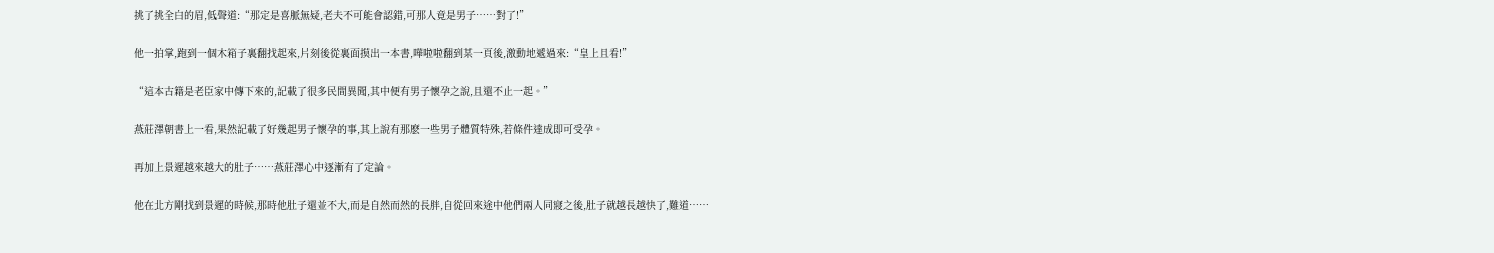挑了挑全白的眉,低聲道:“那定是喜脈無疑,老夫不可能會認錯,可那人竟是男子……對了!”

他一拍掌,跑到一個木箱子裏翻找起來,片刻後從裏面摸出一本書,嘩啦啦翻到某一頁後,激動地遞過來:“皇上且看!”

“這本古籍是老臣家中傳下來的,記載了很多民間異聞,其中便有男子懷孕之說,且還不止一起。”

燕莊澤朝書上一看,果然記載了好幾起男子懷孕的事,其上說有那麽一些男子體質特殊,若條件達成即可受孕。

再加上景遲越來越大的肚子……燕莊澤心中逐漸有了定論。

他在北方剛找到景遲的時候,那時他肚子還並不大,而是自然而然的長胖,自從回來途中他們兩人同寢之後,肚子就越長越快了,難道……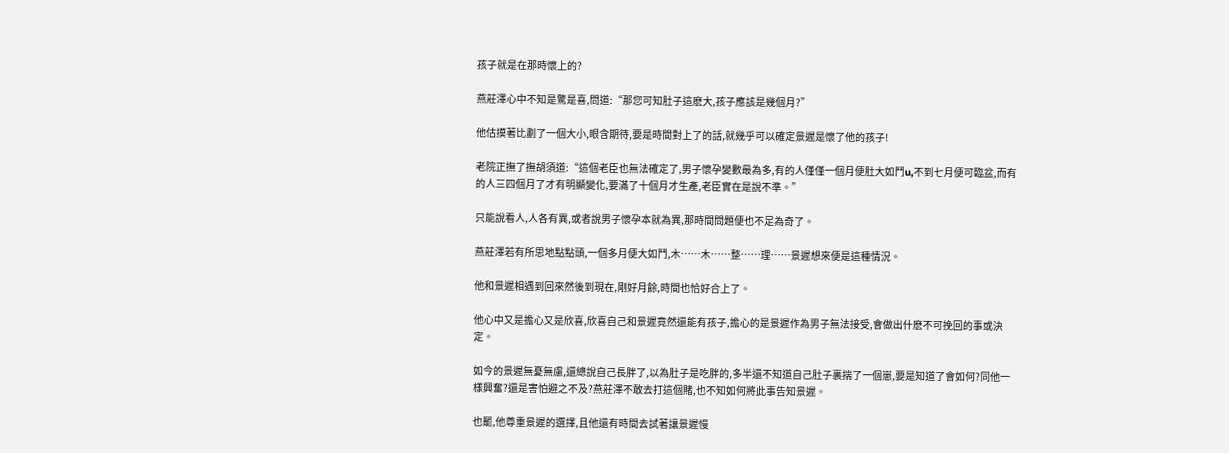孩子就是在那時懷上的?

燕莊澤心中不知是驚是喜,問道:“那您可知肚子這麽大,孩子應該是幾個月?”

他估摸著比劃了一個大小,眼含期待,要是時間對上了的話,就幾乎可以確定景遲是懷了他的孩子!

老院正撫了撫胡須道:“這個老臣也無法確定了,男子懷孕變數最為多,有的人僅僅一個月便肚大如鬥u,不到七月便可臨盆,而有的人三四個月了才有明顯變化,要滿了十個月才生產,老臣實在是說不準。”

只能說看人,人各有異,或者說男子懷孕本就為異,那時間問題便也不足為奇了。

燕莊澤若有所思地點點頭,一個多月便大如鬥,木……木……整……理……景遲想來便是這種情況。

他和景遲相遇到回來然後到現在,剛好月餘,時間也恰好合上了。

他心中又是擔心又是欣喜,欣喜自己和景遲竟然還能有孩子,擔心的是景遲作為男子無法接受,會做出什麽不可挽回的事或決定。

如今的景遲無憂無慮,還總說自己長胖了,以為肚子是吃胖的,多半還不知道自己肚子裏揣了一個崽,要是知道了會如何?同他一樣興奮?還是害怕避之不及?燕莊澤不敢去打這個賭,也不知如何將此事告知景遲。

也罷,他尊重景遲的選擇,且他還有時間去試著讓景遲慢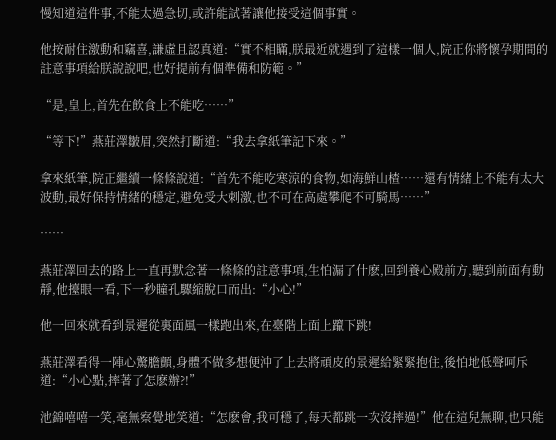慢知道這件事,不能太過急切,或許能試著讓他接受這個事實。

他按耐住激動和竊喜,謙虛且認真道:“實不相瞞,朕最近就遇到了這樣一個人,院正你將懷孕期間的註意事項給朕說說吧,也好提前有個準備和防範。”

“是,皇上,首先在飲食上不能吃……”

“等下!”燕莊澤皺眉,突然打斷道:“我去拿紙筆記下來。”

拿來紙筆,院正繼續一條條說道:“首先不能吃寒涼的食物,如海鮮山楂……還有情緒上不能有太大波動,最好保持情緒的穩定,避免受大刺激,也不可在高處攀爬不可騎馬……”

……

燕莊澤回去的路上一直再默念著一條條的註意事項,生怕漏了什麽,回到養心殿前方,聽到前面有動靜,他擡眼一看,下一秒瞳孔驟縮脫口而出:“小心!”

他一回來就看到景遲從裏面風一樣跑出來,在臺階上面上躥下跳!

燕莊澤看得一陣心驚膽顫,身體不做多想便沖了上去將頑皮的景遲給緊緊抱住,後怕地低聲呵斥道:“小心點,摔著了怎麽辦?!”

池錦嘻嘻一笑,毫無察覺地笑道:“怎麽會,我可穩了,每天都跳一次沒摔過!”他在這兒無聊,也只能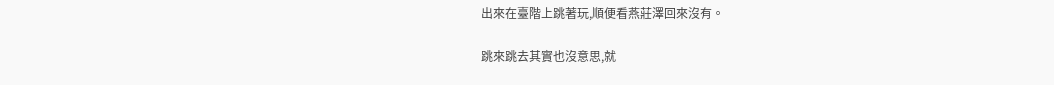出來在臺階上跳著玩,順便看燕莊澤回來沒有。

跳來跳去其實也沒意思,就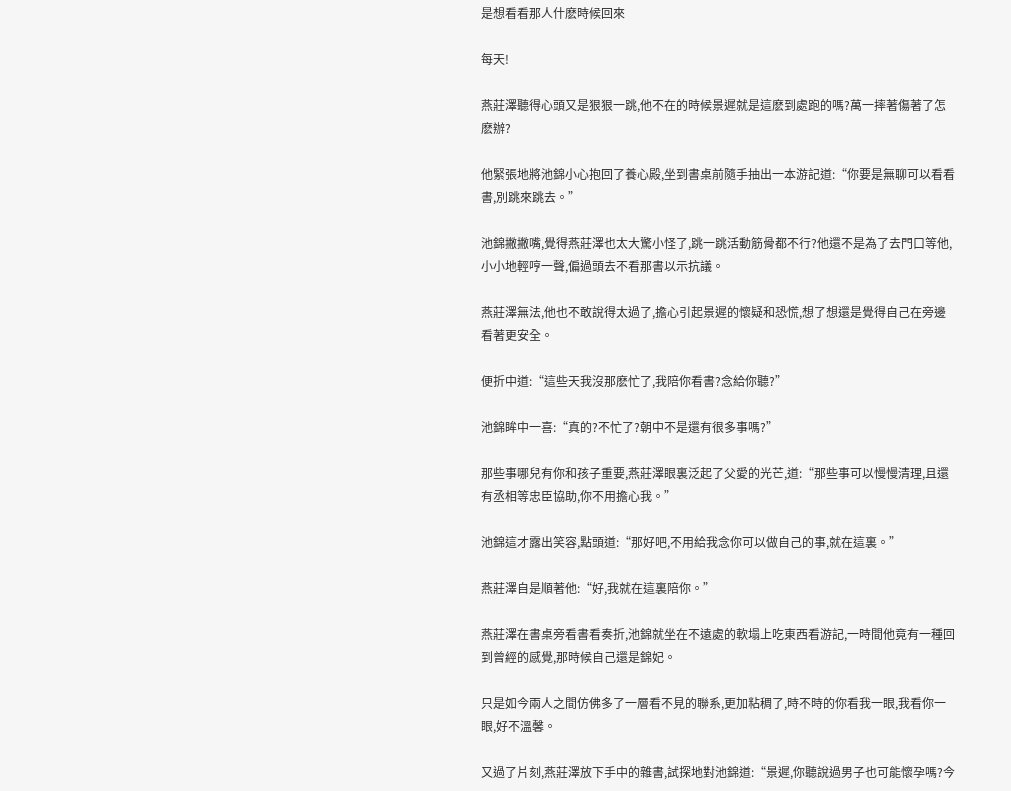是想看看那人什麽時候回來

每天!

燕莊澤聽得心頭又是狠狠一跳,他不在的時候景遲就是這麽到處跑的嗎?萬一摔著傷著了怎麽辦?

他緊張地將池錦小心抱回了養心殿,坐到書桌前隨手抽出一本游記道:“你要是無聊可以看看書,別跳來跳去。”

池錦撇撇嘴,覺得燕莊澤也太大驚小怪了,跳一跳活動筋骨都不行?他還不是為了去門口等他,小小地輕哼一聲,偏過頭去不看那書以示抗議。

燕莊澤無法,他也不敢說得太過了,擔心引起景遲的懷疑和恐慌,想了想還是覺得自己在旁邊看著更安全。

便折中道:“這些天我沒那麽忙了,我陪你看書?念給你聽?”

池錦眸中一喜:“真的?不忙了?朝中不是還有很多事嗎?”

那些事哪兒有你和孩子重要,燕莊澤眼裏泛起了父愛的光芒,道:“那些事可以慢慢清理,且還有丞相等忠臣協助,你不用擔心我。”

池錦這才露出笑容,點頭道:“那好吧,不用給我念你可以做自己的事,就在這裏。”

燕莊澤自是順著他:“好,我就在這裏陪你。”

燕莊澤在書桌旁看書看奏折,池錦就坐在不遠處的軟塌上吃東西看游記,一時間他竟有一種回到曾經的感覺,那時候自己還是錦妃。

只是如今兩人之間仿佛多了一層看不見的聯系,更加粘稠了,時不時的你看我一眼,我看你一眼,好不溫馨。

又過了片刻,燕莊澤放下手中的雜書,試探地對池錦道:“景遲,你聽說過男子也可能懷孕嗎?今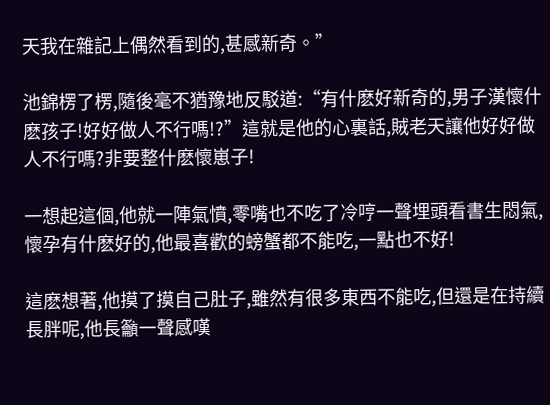天我在雜記上偶然看到的,甚感新奇。”

池錦楞了楞,隨後毫不猶豫地反駁道:“有什麽好新奇的,男子漢懷什麽孩子!好好做人不行嗎!?”這就是他的心裏話,賊老天讓他好好做人不行嗎?非要整什麽懷崽子!

一想起這個,他就一陣氣憤,零嘴也不吃了冷哼一聲埋頭看書生悶氣,懷孕有什麽好的,他最喜歡的螃蟹都不能吃,一點也不好!

這麽想著,他摸了摸自己肚子,雖然有很多東西不能吃,但還是在持續長胖呢,他長籲一聲感嘆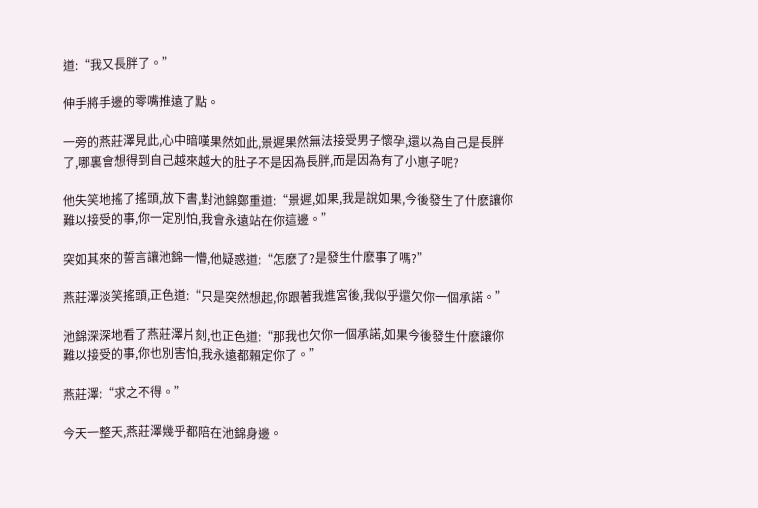道:“我又長胖了。”

伸手將手邊的零嘴推遠了點。

一旁的燕莊澤見此,心中暗嘆果然如此,景遲果然無法接受男子懷孕,還以為自己是長胖了,哪裏會想得到自己越來越大的肚子不是因為長胖,而是因為有了小崽子呢?

他失笑地搖了搖頭,放下書,對池錦鄭重道:“景遲,如果,我是說如果,今後發生了什麽讓你難以接受的事,你一定別怕,我會永遠站在你這邊。”

突如其來的誓言讓池錦一懵,他疑惑道:“怎麽了?是發生什麽事了嗎?”

燕莊澤淡笑搖頭,正色道:“只是突然想起,你跟著我進宮後,我似乎還欠你一個承諾。”

池錦深深地看了燕莊澤片刻,也正色道:“那我也欠你一個承諾,如果今後發生什麽讓你難以接受的事,你也別害怕,我永遠都賴定你了。”

燕莊澤:“求之不得。”

今天一整天,燕莊澤幾乎都陪在池錦身邊。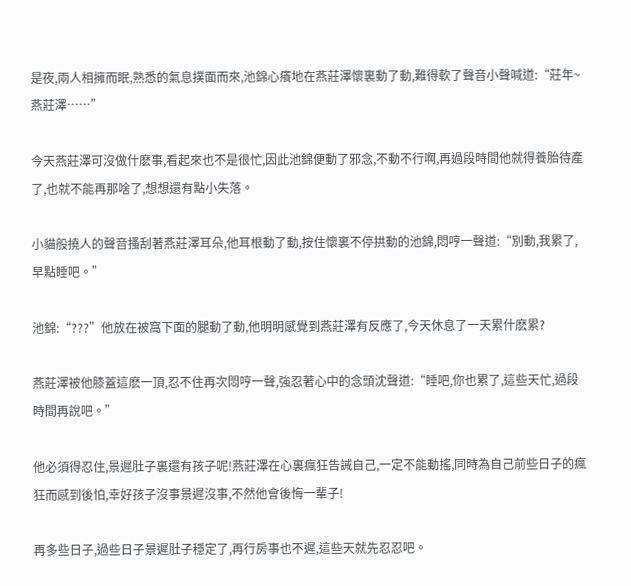是夜,兩人相擁而眠,熟悉的氣息撲面而來,池錦心癢地在燕莊澤懷裏動了動,難得軟了聲音小聲喊道:“莊年~燕莊澤……”

今天燕莊澤可沒做什麽事,看起來也不是很忙,因此池錦便動了邪念,不動不行啊,再過段時間他就得養胎待產了,也就不能再那啥了,想想還有點小失落。

小貓般撓人的聲音搔刮著燕莊澤耳朵,他耳根動了動,按住懷裏不停拱動的池錦,悶哼一聲道:“別動,我累了,早點睡吧。”

池錦:“???”他放在被窩下面的腿動了動,他明明感覺到燕莊澤有反應了,今天休息了一天累什麽累?

燕莊澤被他膝蓋這麽一頂,忍不住再次悶哼一聲,強忍著心中的念頭沈聲道:“睡吧,你也累了,這些天忙,過段時間再說吧。”

他必須得忍住,景遲肚子裏還有孩子呢!燕莊澤在心裏瘋狂告誡自己,一定不能動搖,同時為自己前些日子的瘋狂而感到後怕,幸好孩子沒事景遲沒事,不然他會後悔一輩子!

再多些日子,過些日子景遲肚子穩定了,再行房事也不遲,這些天就先忍忍吧。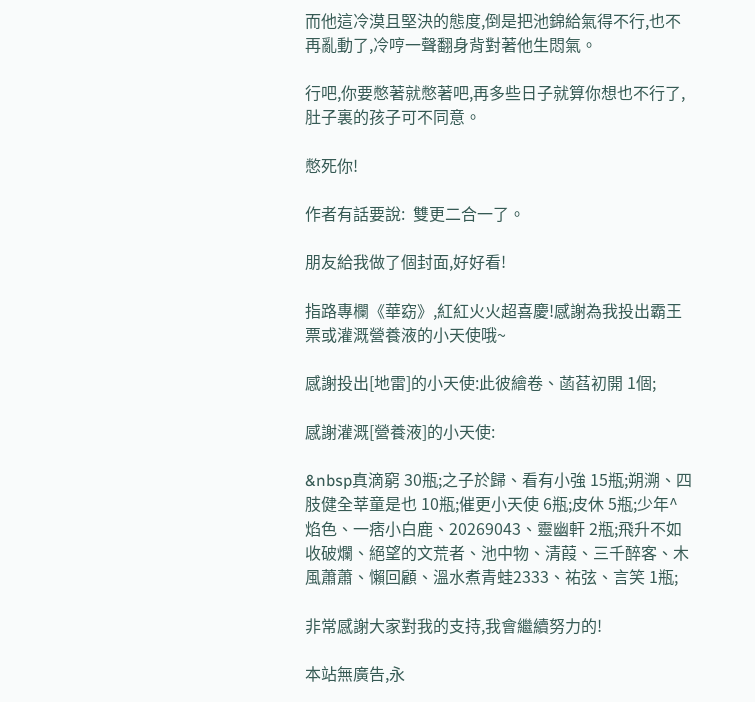而他這冷漠且堅決的態度,倒是把池錦給氣得不行,也不再亂動了,冷哼一聲翻身背對著他生悶氣。

行吧,你要憋著就憋著吧,再多些日子就算你想也不行了,肚子裏的孩子可不同意。

憋死你!

作者有話要說:  雙更二合一了。

朋友給我做了個封面,好好看!

指路專欄《華窈》,紅紅火火超喜慶!感謝為我投出霸王票或灌溉營養液的小天使哦~

感謝投出[地雷]的小天使:此彼繪卷、菡萏初開 1個;

感謝灌溉[營養液]的小天使:

&nbsp真滴窮 30瓶;之子於歸、看有小強 15瓶;朔溯、四肢健全莘童是也 10瓶;催更小天使 6瓶;皮休 5瓶;少年^焰色、一痞小白鹿、20269043、靈幽軒 2瓶;飛升不如收破爛、絕望的文荒者、池中物、清葭、三千醉客、木風蕭蕭、懶回顧、溫水煮青蛙2333、祐弦、言笑 1瓶;

非常感謝大家對我的支持,我會繼續努力的!

本站無廣告,永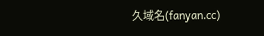久域名(fanyan.cc)